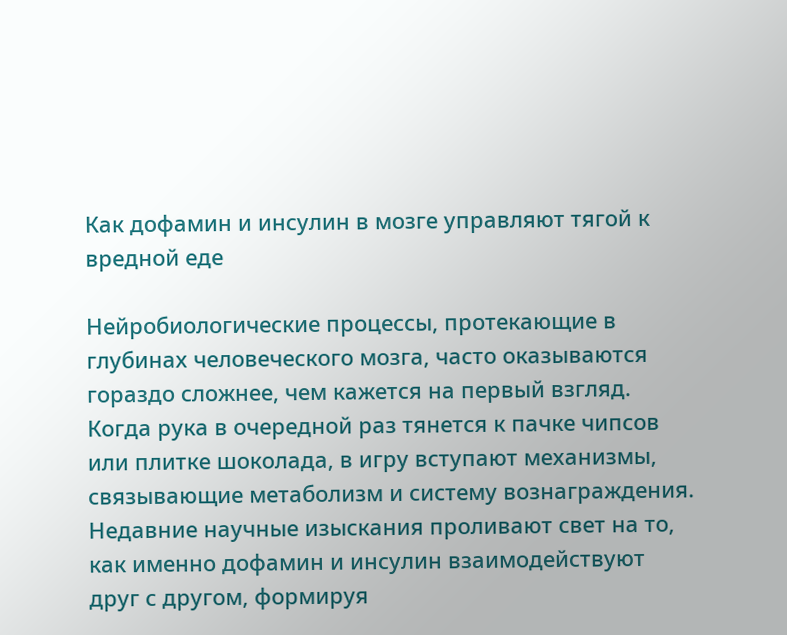Как дофамин и инсулин в мозге управляют тягой к вредной еде

Нейробиологические процессы, протекающие в глубинах человеческого мозга, часто оказываются гораздо сложнее, чем кажется на первый взгляд. Когда рука в очередной раз тянется к пачке чипсов или плитке шоколада, в игру вступают механизмы, связывающие метаболизм и систему вознаграждения. Недавние научные изыскания проливают свет на то, как именно дофамин и инсулин взаимодействуют друг с другом, формируя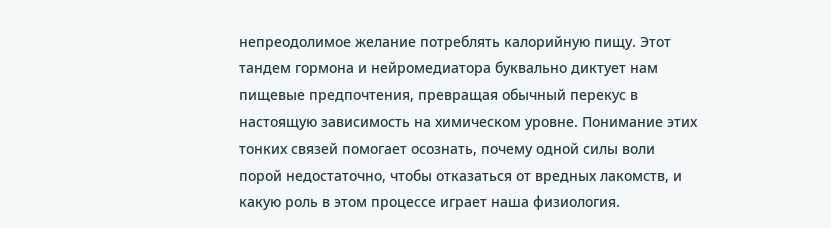непреодолимое желание потреблять калорийную пищу. Этот тандем гормона и нейромедиатора буквально диктует нам пищевые предпочтения, превращая обычный перекус в настоящую зависимость на химическом уровне. Понимание этих тонких связей помогает осознать, почему одной силы воли порой недостаточно, чтобы отказаться от вредных лакомств, и какую роль в этом процессе играет наша физиология.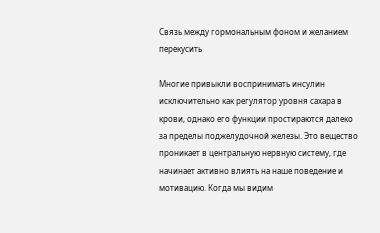Связь между гормональным фоном и желанием перекусить

Многие привыкли воспринимать инсулин исключительно как регулятор уровня сахара в крови, однако его функции простираются далеко за пределы поджелудочной железы. Это вещество проникает в центральную нервную систему, где начинает активно влиять на наше поведение и мотивацию. Когда мы видим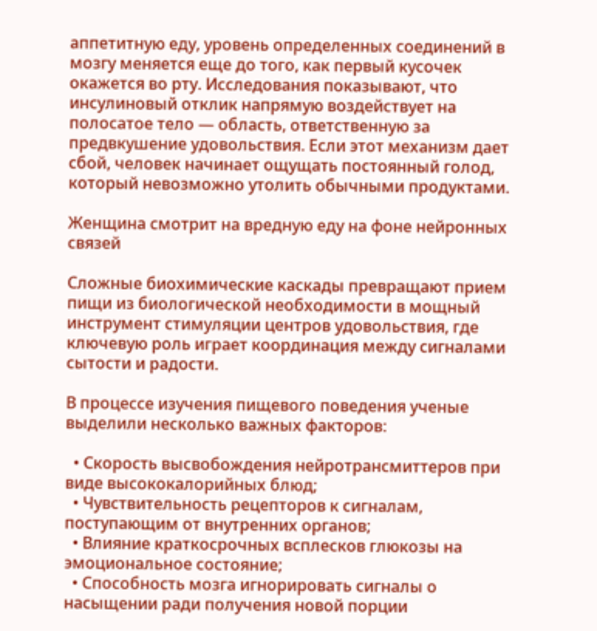аппетитную еду, уровень определенных соединений в мозгу меняется еще до того, как первый кусочек окажется во рту. Исследования показывают, что инсулиновый отклик напрямую воздействует на полосатое тело — область, ответственную за предвкушение удовольствия. Если этот механизм дает сбой, человек начинает ощущать постоянный голод, который невозможно утолить обычными продуктами.

Женщина смотрит на вредную еду на фоне нейронных связей

Сложные биохимические каскады превращают прием пищи из биологической необходимости в мощный инструмент стимуляции центров удовольствия, где ключевую роль играет координация между сигналами сытости и радости.

В процессе изучения пищевого поведения ученые выделили несколько важных факторов:

  • Скорость высвобождения нейротрансмиттеров при виде высококалорийных блюд;
  • Чувствительность рецепторов к сигналам, поступающим от внутренних органов;
  • Влияние краткосрочных всплесков глюкозы на эмоциональное состояние;
  • Способность мозга игнорировать сигналы о насыщении ради получения новой порции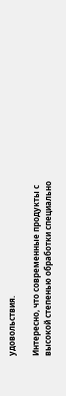удовольствия.

Интересно, что современные продукты с высокой степенью обработки специально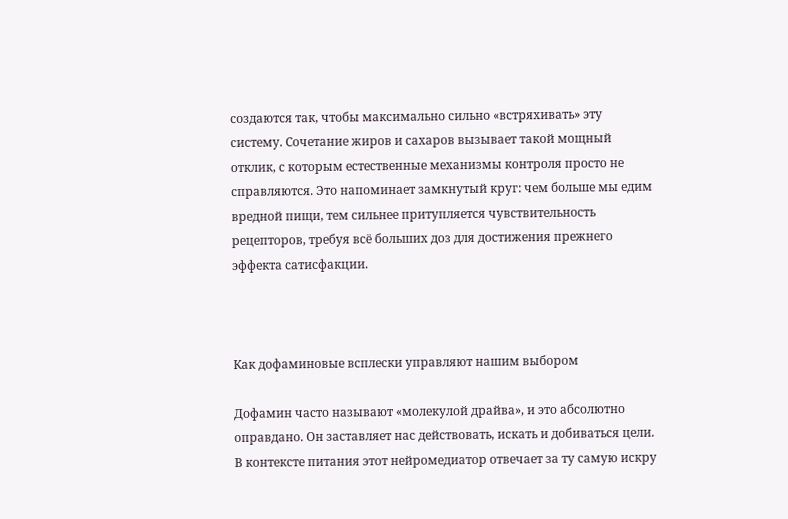создаются так, чтобы максимально сильно «встряхивать» эту систему. Сочетание жиров и сахаров вызывает такой мощный отклик, с которым естественные механизмы контроля просто не справляются. Это напоминает замкнутый круг: чем больше мы едим вредной пищи, тем сильнее притупляется чувствительность рецепторов, требуя всё больших доз для достижения прежнего эффекта сатисфакции.



Как дофаминовые всплески управляют нашим выбором

Дофамин часто называют «молекулой драйва», и это абсолютно оправдано. Он заставляет нас действовать, искать и добиваться цели. В контексте питания этот нейромедиатор отвечает за ту самую искру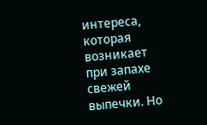интереса, которая возникает при запахе свежей выпечки. Но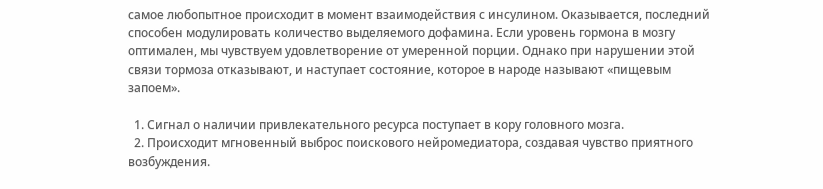самое любопытное происходит в момент взаимодействия с инсулином. Оказывается, последний способен модулировать количество выделяемого дофамина. Если уровень гормона в мозгу оптимален, мы чувствуем удовлетворение от умеренной порции. Однако при нарушении этой связи тормоза отказывают, и наступает состояние, которое в народе называют «пищевым запоем».

  1. Сигнал о наличии привлекательного ресурса поступает в кору головного мозга.
  2. Происходит мгновенный выброс поискового нейромедиатора, создавая чувство приятного возбуждения.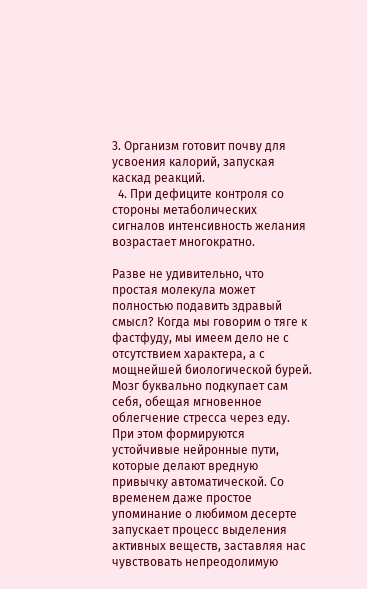3. Организм готовит почву для усвоения калорий, запуская каскад реакций.
  4. При дефиците контроля со стороны метаболических сигналов интенсивность желания возрастает многократно.

Разве не удивительно, что простая молекула может полностью подавить здравый смысл? Когда мы говорим о тяге к фастфуду, мы имеем дело не с отсутствием характера, а с мощнейшей биологической бурей. Мозг буквально подкупает сам себя, обещая мгновенное облегчение стресса через еду. При этом формируются устойчивые нейронные пути, которые делают вредную привычку автоматической. Со временем даже простое упоминание о любимом десерте запускает процесс выделения активных веществ, заставляя нас чувствовать непреодолимую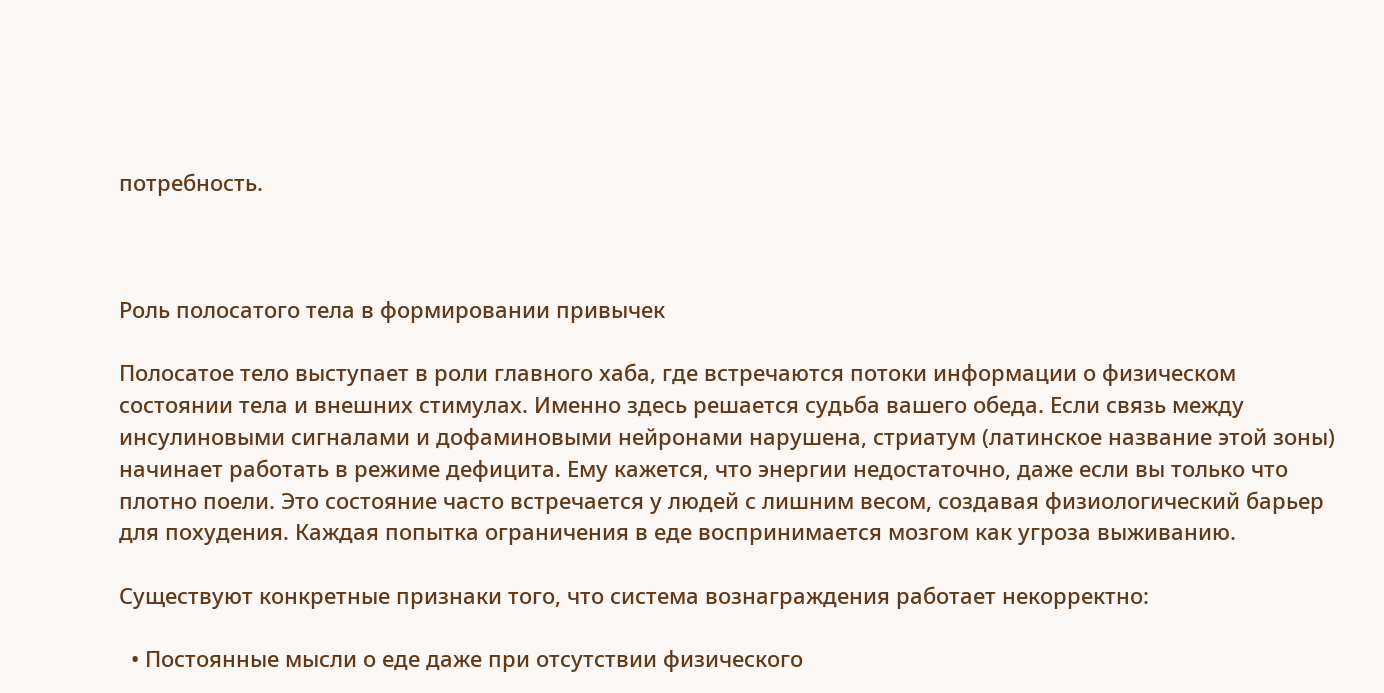потребность.



Роль полосатого тела в формировании привычек

Полосатое тело выступает в роли главного хаба, где встречаются потоки информации о физическом состоянии тела и внешних стимулах. Именно здесь решается судьба вашего обеда. Если связь между инсулиновыми сигналами и дофаминовыми нейронами нарушена, стриатум (латинское название этой зоны) начинает работать в режиме дефицита. Ему кажется, что энергии недостаточно, даже если вы только что плотно поели. Это состояние часто встречается у людей с лишним весом, создавая физиологический барьер для похудения. Каждая попытка ограничения в еде воспринимается мозгом как угроза выживанию.

Существуют конкретные признаки того, что система вознаграждения работает некорректно:

  • Постоянные мысли о еде даже при отсутствии физического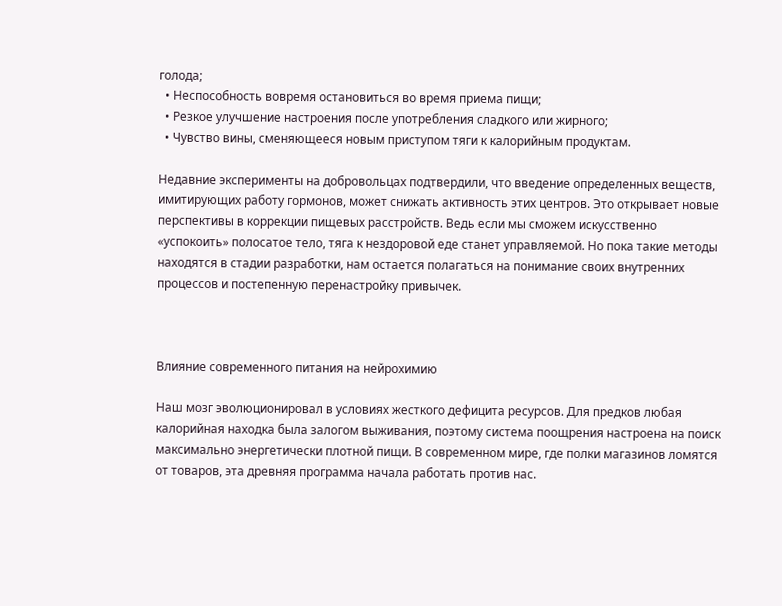голода;
  • Неспособность вовремя остановиться во время приема пищи;
  • Резкое улучшение настроения после употребления сладкого или жирного;
  • Чувство вины, сменяющееся новым приступом тяги к калорийным продуктам.

Недавние эксперименты на добровольцах подтвердили, что введение определенных веществ, имитирующих работу гормонов, может снижать активность этих центров. Это открывает новые перспективы в коррекции пищевых расстройств. Ведь если мы сможем искусственно «успокоить» полосатое тело, тяга к нездоровой еде станет управляемой. Но пока такие методы находятся в стадии разработки, нам остается полагаться на понимание своих внутренних процессов и постепенную перенастройку привычек.



Влияние современного питания на нейрохимию

Наш мозг эволюционировал в условиях жесткого дефицита ресурсов. Для предков любая калорийная находка была залогом выживания, поэтому система поощрения настроена на поиск максимально энергетически плотной пищи. В современном мире, где полки магазинов ломятся от товаров, эта древняя программа начала работать против нас.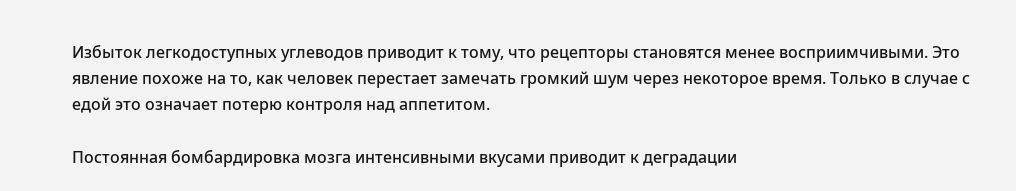Избыток легкодоступных углеводов приводит к тому, что рецепторы становятся менее восприимчивыми. Это явление похоже на то, как человек перестает замечать громкий шум через некоторое время. Только в случае с едой это означает потерю контроля над аппетитом.

Постоянная бомбардировка мозга интенсивными вкусами приводит к деградации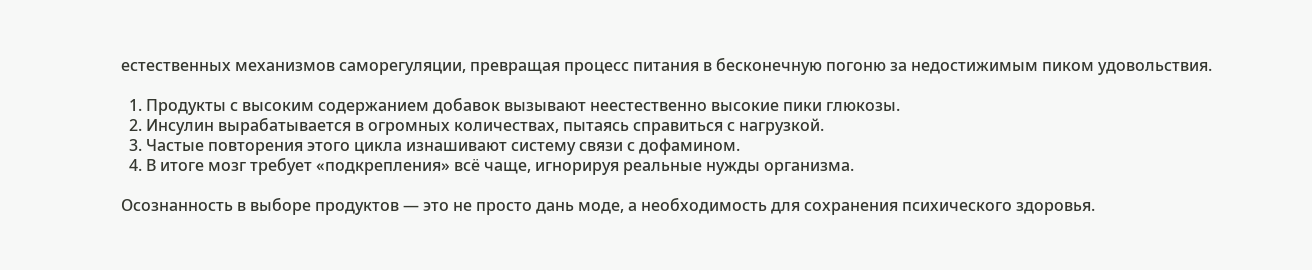естественных механизмов саморегуляции, превращая процесс питания в бесконечную погоню за недостижимым пиком удовольствия.

  1. Продукты с высоким содержанием добавок вызывают неестественно высокие пики глюкозы.
  2. Инсулин вырабатывается в огромных количествах, пытаясь справиться с нагрузкой.
  3. Частые повторения этого цикла изнашивают систему связи с дофамином.
  4. В итоге мозг требует «подкрепления» всё чаще, игнорируя реальные нужды организма.

Осознанность в выборе продуктов — это не просто дань моде, а необходимость для сохранения психического здоровья.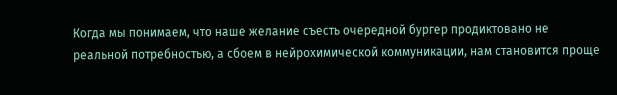Когда мы понимаем, что наше желание съесть очередной бургер продиктовано не реальной потребностью, а сбоем в нейрохимической коммуникации, нам становится проще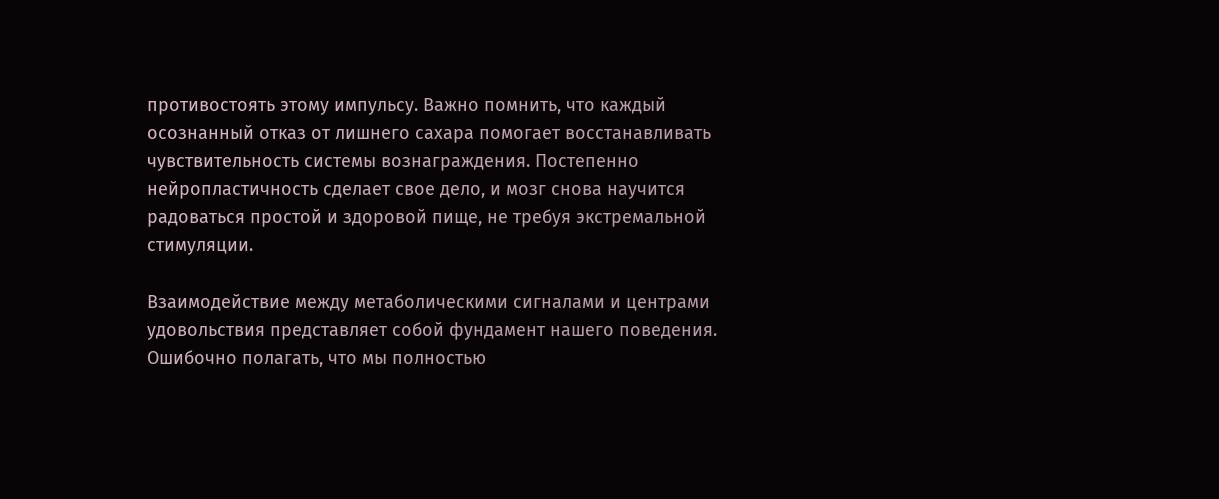противостоять этому импульсу. Важно помнить, что каждый осознанный отказ от лишнего сахара помогает восстанавливать чувствительность системы вознаграждения. Постепенно нейропластичность сделает свое дело, и мозг снова научится радоваться простой и здоровой пище, не требуя экстремальной стимуляции.

Взаимодействие между метаболическими сигналами и центрами удовольствия представляет собой фундамент нашего поведения. Ошибочно полагать, что мы полностью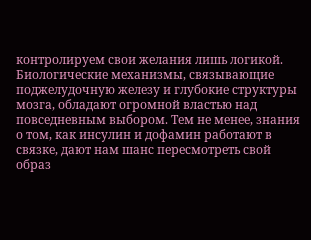контролируем свои желания лишь логикой. Биологические механизмы, связывающие поджелудочную железу и глубокие структуры мозга, обладают огромной властью над повседневным выбором. Тем не менее, знания о том, как инсулин и дофамин работают в связке, дают нам шанс пересмотреть свой образ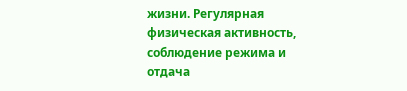жизни. Регулярная физическая активность, соблюдение режима и отдача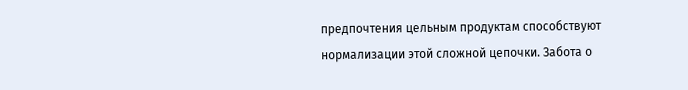предпочтения цельным продуктам способствуют нормализации этой сложной цепочки. Забота о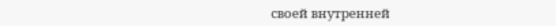своей внутренней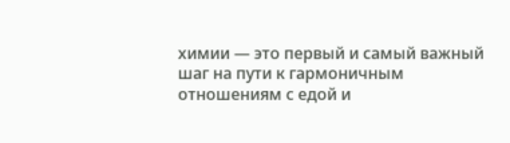химии — это первый и самый важный шаг на пути к гармоничным отношениям с едой и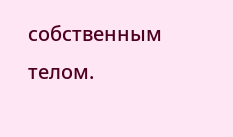собственным телом.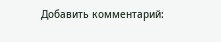Добавить комментарий: